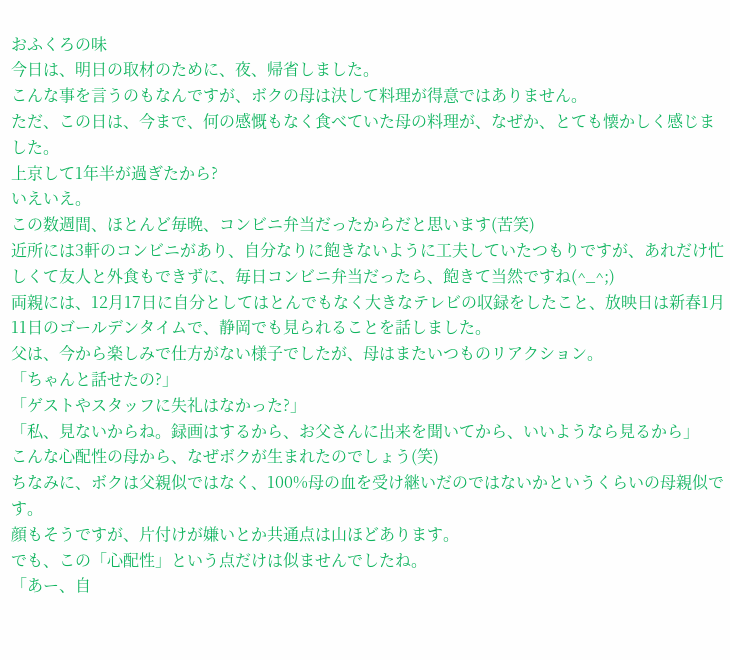おふくろの味
今日は、明日の取材のために、夜、帰省しました。
こんな事を言うのもなんですが、ボクの母は決して料理が得意ではありません。
ただ、この日は、今まで、何の感慨もなく食べていた母の料理が、なぜか、とても懐かしく感じました。
上京して1年半が過ぎたから?
いえいえ。
この数週間、ほとんど毎晩、コンビニ弁当だったからだと思います(苦笑)
近所には3軒のコンビニがあり、自分なりに飽きないように工夫していたつもりですが、あれだけ忙しくて友人と外食もできずに、毎日コンビニ弁当だったら、飽きて当然ですね(^_^;)
両親には、12月17日に自分としてはとんでもなく大きなテレビの収録をしたこと、放映日は新春1月11日のゴールデンタイムで、静岡でも見られることを話しました。
父は、今から楽しみで仕方がない様子でしたが、母はまたいつものリアクション。
「ちゃんと話せたの?」
「ゲストやスタッフに失礼はなかった?」
「私、見ないからね。録画はするから、お父さんに出来を聞いてから、いいようなら見るから」
こんな心配性の母から、なぜボクが生まれたのでしょう(笑)
ちなみに、ボクは父親似ではなく、100%母の血を受け継いだのではないかというくらいの母親似です。
顔もそうですが、片付けが嫌いとか共通点は山ほどあります。
でも、この「心配性」という点だけは似ませんでしたね。
「あー、自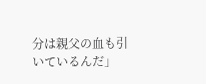分は親父の血も引いているんだ」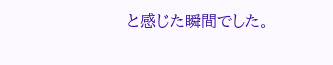と感じた瞬間でした。